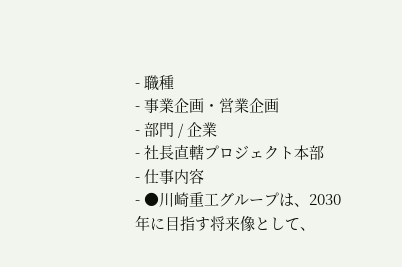- 職種
- 事業企画・営業企画
- 部門 / 企業
- 社長直轄プロジェクト本部
- 仕事内容
- ●川崎重工グループは、2030年に目指す将来像として、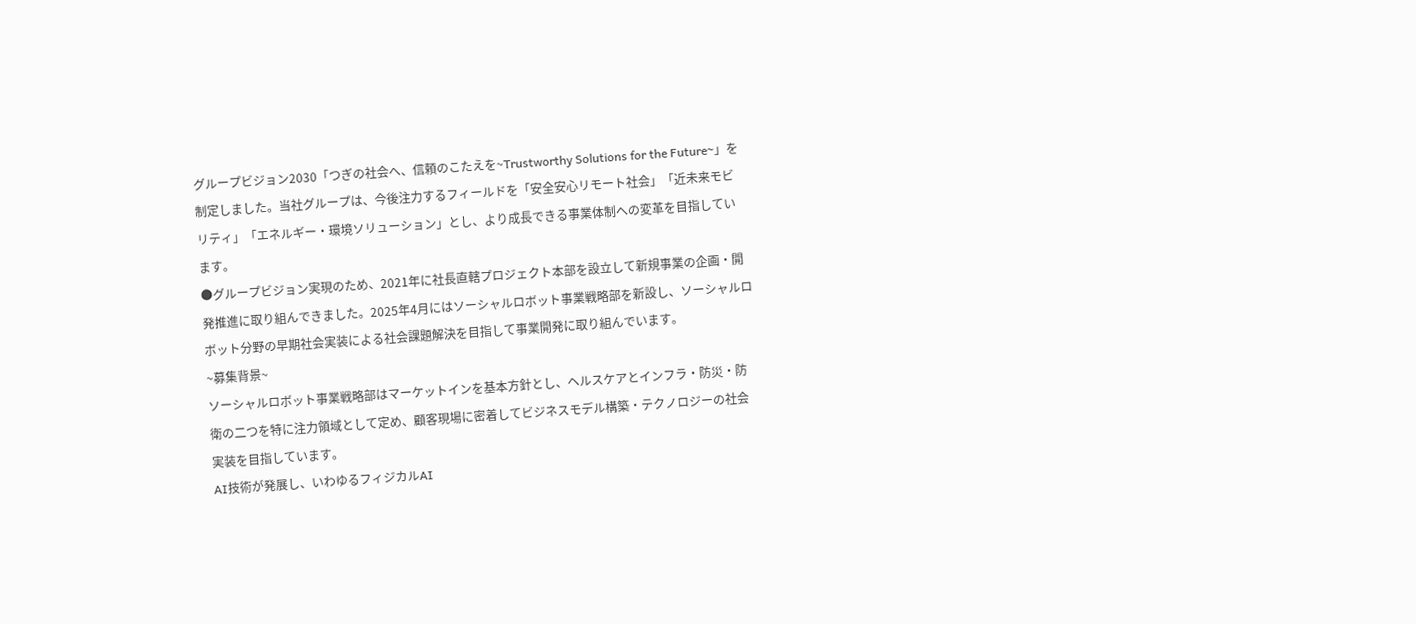グループビジョン2030「つぎの社会へ、信頼のこたえを~Trustworthy Solutions for the Future~」を制定しました。当社グループは、今後注力するフィールドを「安全安心リモート社会」「近未来モビリティ」「エネルギー・環境ソリューション」とし、より成長できる事業体制への変革を目指しています。
●グループビジョン実現のため、2021年に社長直轄プロジェクト本部を設立して新規事業の企画・開発推進に取り組んできました。2025年4月にはソーシャルロボット事業戦略部を新設し、ソーシャルロボット分野の早期社会実装による社会課題解決を目指して事業開発に取り組んでいます。
~募集背景~
ソーシャルロボット事業戦略部はマーケットインを基本方針とし、ヘルスケアとインフラ・防災・防衛の二つを特に注力領域として定め、顧客現場に密着してビジネスモデル構築・テクノロジーの社会実装を目指しています。
AI技術が発展し、いわゆるフィジカルAI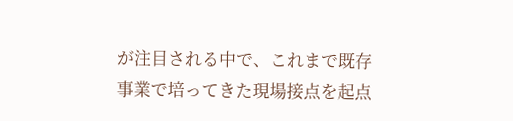が注目される中で、これまで既存事業で培ってきた現場接点を起点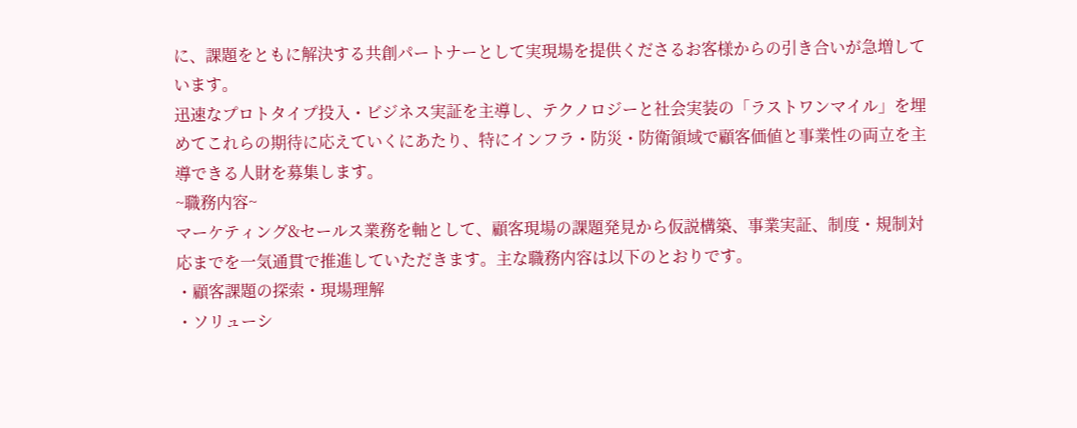に、課題をともに解決する共創パートナーとして実現場を提供くださるお客様からの引き合いが急増しています。
迅速なプロトタイプ投入・ビジネス実証を主導し、テクノロジーと社会実装の「ラストワンマイル」を埋めてこれらの期待に応えていくにあたり、特にインフラ・防災・防衛領域で顧客価値と事業性の両立を主導できる人財を募集します。
~職務内容~
マーケティング&セールス業務を軸として、顧客現場の課題発見から仮説構築、事業実証、制度・規制対応までを一気通貫で推進していただきます。主な職務内容は以下のとおりです。
・顧客課題の探索・現場理解
・ソリューシ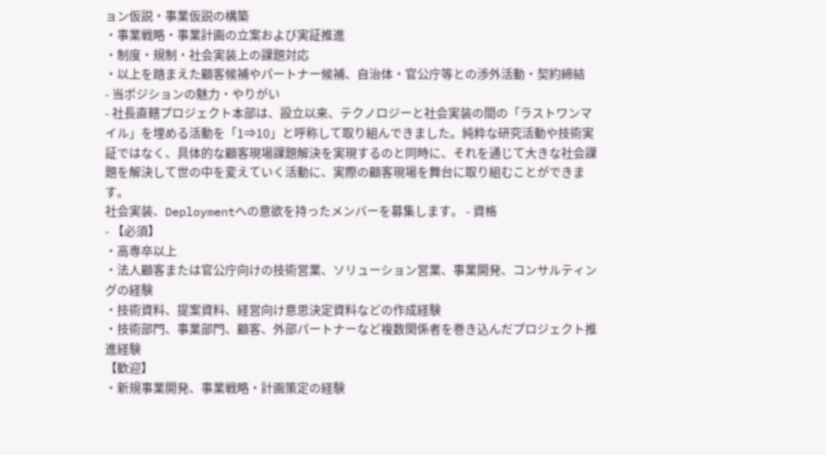ョン仮説・事業仮説の構築
・事業戦略・事業計画の立案および実証推進
・制度・規制・社会実装上の課題対応
・以上を踏まえた顧客候補やパートナー候補、自治体・官公庁等との渉外活動・契約締結
- 当ポジションの魅力・やりがい
- 社長直轄プロジェクト本部は、設立以来、テクノロジーと社会実装の間の「ラストワンマイル」を埋める活動を「1⇒10」と呼称して取り組んできました。純粋な研究活動や技術実証ではなく、具体的な顧客現場課題解決を実現するのと同時に、それを通じて大きな社会課題を解決して世の中を変えていく活動に、実際の顧客現場を舞台に取り組むことができます。
社会実装、Deploymentへの意欲を持ったメンバーを募集します。 - 資格
- 【必須】
・高専卒以上
・法人顧客または官公庁向けの技術営業、ソリューション営業、事業開発、コンサルティングの経験
・技術資料、提案資料、経営向け意思決定資料などの作成経験
・技術部門、事業部門、顧客、外部パートナーなど複数関係者を巻き込んだプロジェクト推進経験
【歓迎】
・新規事業開発、事業戦略・計画策定の経験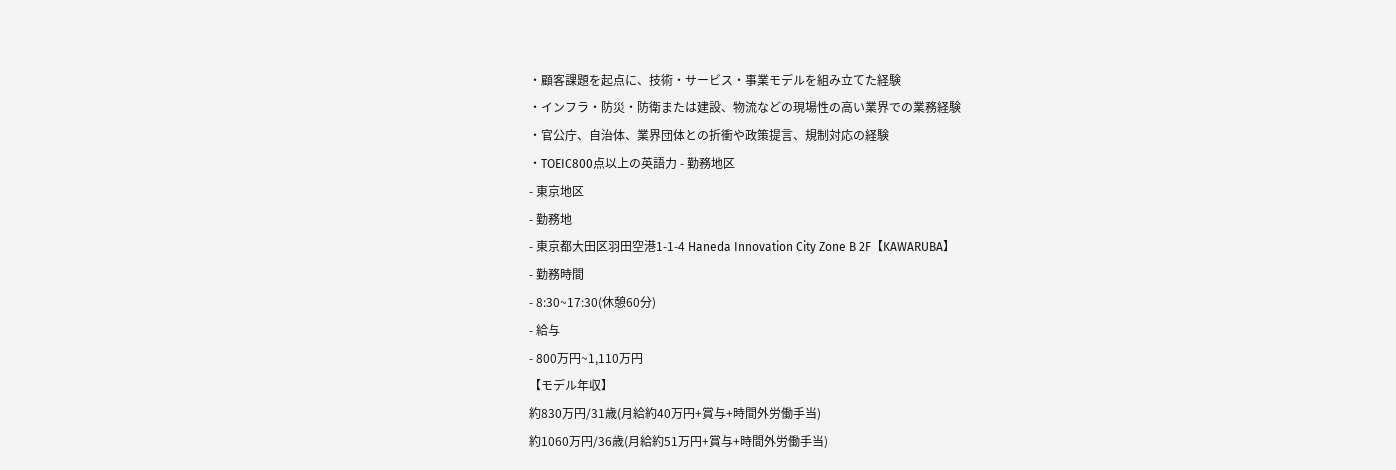・顧客課題を起点に、技術・サービス・事業モデルを組み立てた経験
・インフラ・防災・防衛または建設、物流などの現場性の高い業界での業務経験
・官公庁、自治体、業界団体との折衝や政策提言、規制対応の経験
・TOEIC800点以上の英語力 - 勤務地区
- 東京地区
- 勤務地
- 東京都大田区羽田空港1-1-4 Haneda Innovation City Zone B 2F【KAWARUBA】
- 勤務時間
- 8:30~17:30(休憩60分)
- 給与
- 800万円~1,110万円
【モデル年収】
約830万円/31歳(月給約40万円+賞与+時間外労働手当)
約1060万円/36歳(月給約51万円+賞与+時間外労働手当)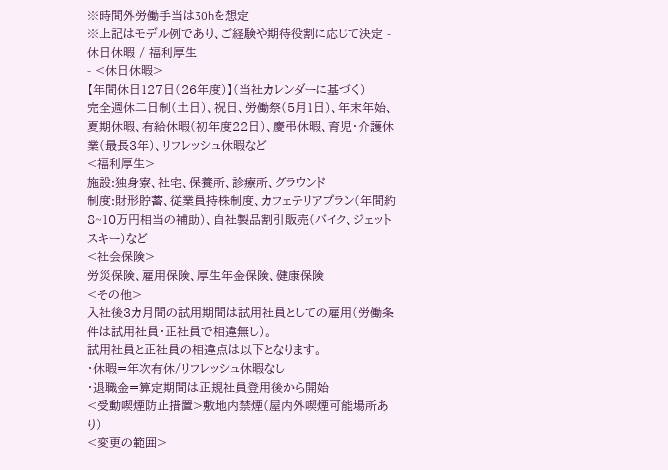※時間外労働手当は30hを想定
※上記はモデル例であり、ご経験や期待役割に応じて決定 - 休日休暇 / 福利厚生
- <休日休暇>
【年間休日127日(26年度)】(当社カレンダーに基づく)
完全週休二日制(土日)、祝日、労働祭(5月1日)、年末年始、夏期休暇、有給休暇(初年度22日)、慶弔休暇、育児・介護休業(最長3年)、リフレッシュ休暇など
<福利厚生>
施設:独身寮、社宅、保養所、診療所、グラウンド
制度:財形貯蓄、従業員持株制度、カフェテリアプラン(年間約8~10万円相当の補助)、自社製品割引販売(バイク、ジェットスキー)など
<社会保険>
労災保険、雇用保険、厚生年金保険、健康保険
<その他>
入社後3カ月間の試用期間は試用社員としての雇用(労働条件は試用社員・正社員で相違無し)。
試用社員と正社員の相違点は以下となります。
・休暇=年次有休/リフレッシュ休暇なし
・退職金=算定期間は正規社員登用後から開始
<受動喫煙防止措置>敷地内禁煙(屋内外喫煙可能場所あり)
<変更の範囲>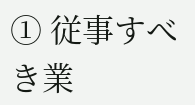① 従事すべき業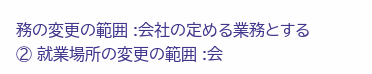務の変更の範囲 :会社の定める業務とする
② 就業場所の変更の範囲 :会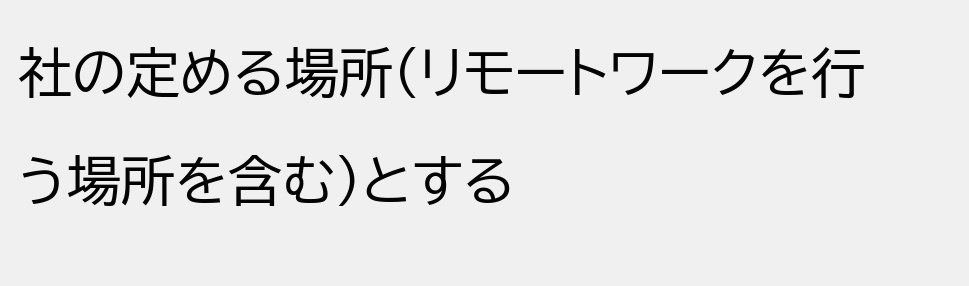社の定める場所(リモートワークを行う場所を含む)とする